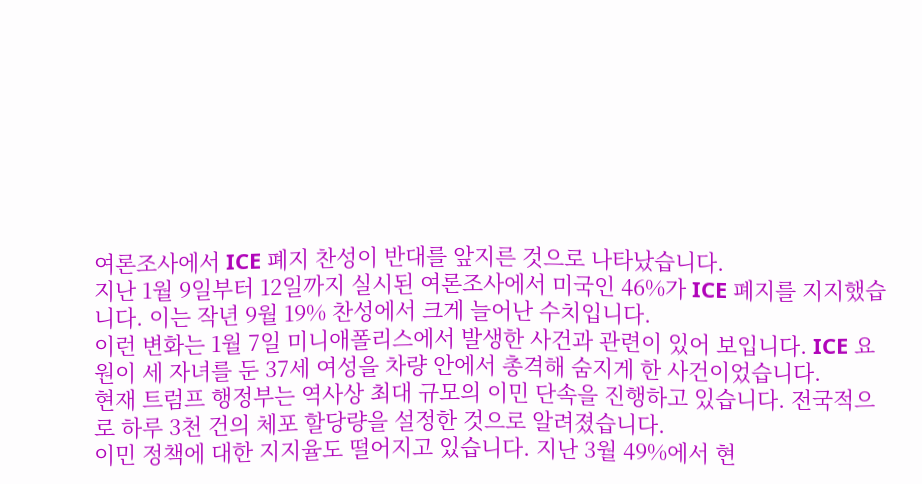여론조사에서 ICE 폐지 찬성이 반대를 앞지른 것으로 나타났습니다.
지난 1월 9일부터 12일까지 실시된 여론조사에서 미국인 46%가 ICE 폐지를 지지했습니다. 이는 작년 9월 19% 찬성에서 크게 늘어난 수치입니다.
이런 변화는 1월 7일 미니애폴리스에서 발생한 사건과 관련이 있어 보입니다. ICE 요원이 세 자녀를 둔 37세 여성을 차량 안에서 총격해 숨지게 한 사건이었습니다.
현재 트럼프 행정부는 역사상 최대 규모의 이민 단속을 진행하고 있습니다. 전국적으로 하루 3천 건의 체포 할당량을 설정한 것으로 알려졌습니다.
이민 정책에 대한 지지율도 떨어지고 있습니다. 지난 3월 49%에서 현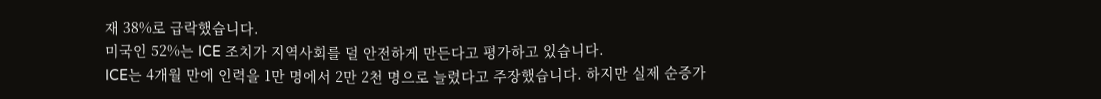재 38%로 급락했습니다.
미국인 52%는 ICE 조치가 지역사회를 덜 안전하게 만든다고 평가하고 있습니다.
ICE는 4개월 만에 인력을 1만 명에서 2만 2천 명으로 늘렸다고 주장했습니다. 하지만 실제 순증가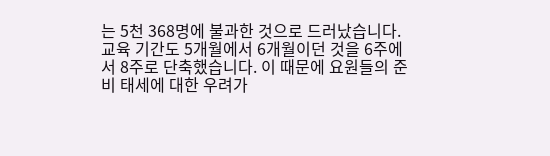는 5천 368명에 불과한 것으로 드러났습니다.
교육 기간도 5개월에서 6개월이던 것을 6주에서 8주로 단축했습니다. 이 때문에 요원들의 준비 태세에 대한 우려가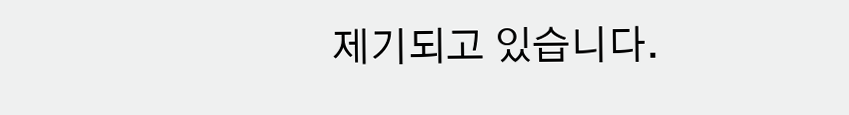제기되고 있습니다.